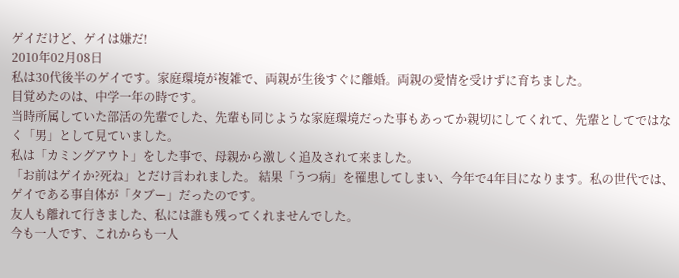ゲイだけど、ゲイは嫌だ!
2010年02月08日
私は30代後半のゲイです。家庭環境が複雑で、両親が生後すぐに離婚。両親の愛情を受けずに育ちました。
目覚めたのは、中学一年の時です。
当時所属していた部活の先輩でした、先輩も同じような家庭環境だった事もあってか親切にしてくれて、先輩としてではなく「男」として見ていました。
私は「カミングアウト」をした事で、母親から激しく追及されて来ました。
「お前はゲイか?死ね」とだけ言われました。 結果「うつ病」を罹患してしまい、今年で4年目になります。私の世代では、ゲイである事自体が「タブー」だったのです。
友人も離れて行きました、私には誰も残ってくれませんでした。
今も一人です、これからも一人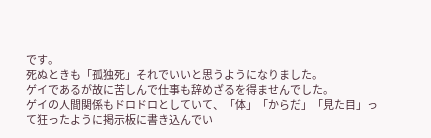です。
死ぬときも「孤独死」それでいいと思うようになりました。
ゲイであるが故に苦しんで仕事も辞めざるを得ませんでした。
ゲイの人間関係もドロドロとしていて、「体」「からだ」「見た目」って狂ったように掲示板に書き込んでい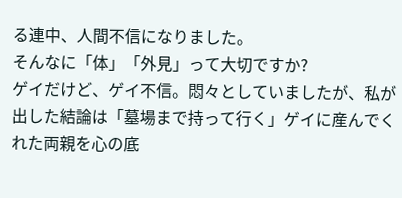る連中、人間不信になりました。
そんなに「体」「外見」って大切ですか?
ゲイだけど、ゲイ不信。悶々としていましたが、私が出した結論は「墓場まで持って行く」ゲイに産んでくれた両親を心の底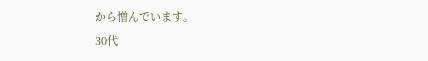から憎んでいます。
30代